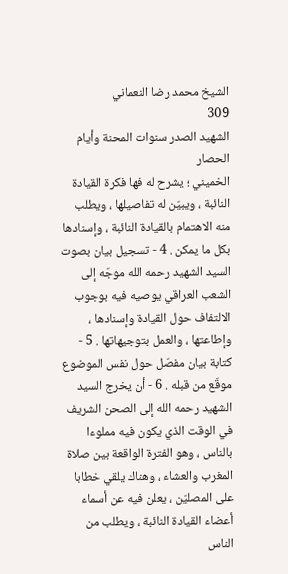الشيخ محمد رضا النعماني
309
الشهيد الصدر سنوات المحنة وأيام الحصار
الخميني ؛ يشرح له فها فكرة القيادة النائبة ، ويبيّن له تفاصيلها ، ويطلب منه الاهتمام بالقيادة النائبة ، وإسنادها بكل ما يمكن . 4 - تسجيل بيان بصوت السيد الشهيد رحمه الله موجّه إلى الشعب العراقي يوصيه فيه بوجوب الالتفاف حول القيادة وإسنادها ، وإطاعتها ، والعمل بتوجيهاتها . 5 - كتابة بيان مفصّل حول نفس الموضوع موقّع من قبله . 6 - أن يخرج السيد الشهيد رحمه الله إلى الصحن الشريف في الوقت الذي يكون فيه مملوءا بالناس ، وهو الفترة الواقعة بين صلاة المغرب والعشاء ، وهناك يلقي خطابا على المصليّن ، يعلن فيه عن أسماء أعضاء القيادة النائبة ، ويطلب من الناس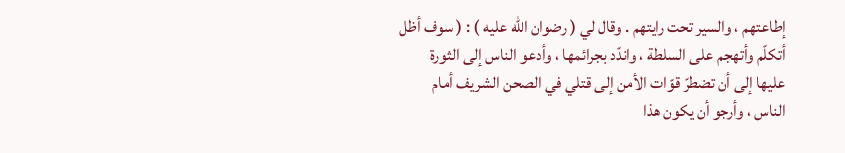إطاعتهم ، والسير تحت رايتهم . وقال لي ( رضوان الله عليه ) : ( سوف أظل أتكلّم وأتهجم على السلطة ، واندّد بجرائمها ، وأدعو الناس إلى الثورة عليها إلى أن تضطرّ قوّات الأمن إلى قتلي في الصحن الشريف أمام الناس ، وأرجو أن يكون هذا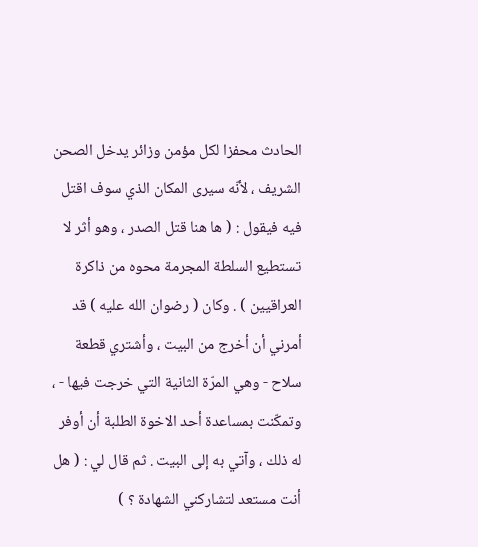الحادث محفزا لكل مؤمن وزائر يدخل الصحن الشريف ، لأنّه سيرى المكان الذي سوف اقتل فيه فيقول : ( ها هنا قتل الصدر ، وهو أثر لا تستطيع السلطة المجرمة محوه من ذاكرة العراقيين ) . وكان ( رضوان الله عليه ) قد أمرني أن أخرج من البيت ، وأشتري قطعة سلاح - وهي المرّة الثانية التي خرجت فيها - ، وتمكّنت بمساعدة أحد الاخوة الطلبة أن أوفر له ذلك ، وآتي به إلى البيت . ثم قال لي : ( هل أنت مستعد لتشاركني الشهادة ؟ )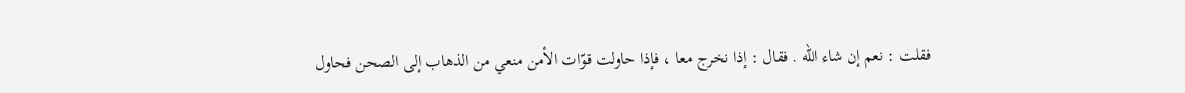فقلت : نعم إن شاء الله . فقال : إذا نخرج معا ، فإذا حاولت قوّات الأمن منعي من الذهاب إلى الصحن فحاول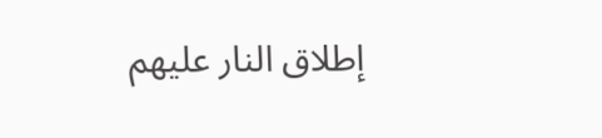إطلاق النار عليهم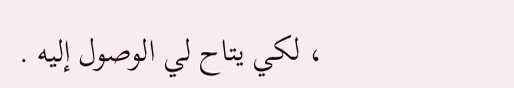، لكي يتاح لي الوصول إليه .